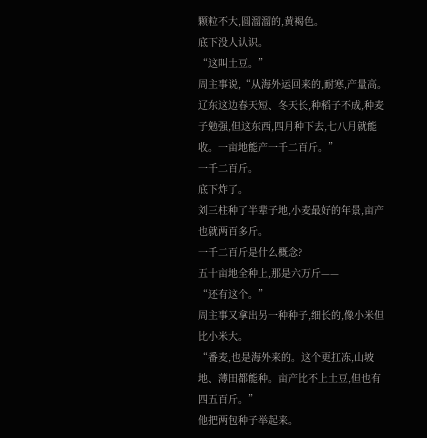颗粒不大,圆溜溜的,黄褐色。
底下没人认识。
“这叫土豆。”
周主事说,“从海外运回来的,耐寒,产量高。辽东这边春天短、冬天长,种稻子不成,种麦子勉强,但这东西,四月种下去,七八月就能收。一亩地能产一千二百斤。”
一千二百斤。
底下炸了。
刘三柱种了半辈子地,小麦最好的年景,亩产也就两百多斤。
一千二百斤是什么概念?
五十亩地全种上,那是六万斤——
“还有这个。”
周主事又拿出另一种种子,细长的,像小米但比小米大。
“番麦,也是海外来的。这个更扛冻,山坡地、薄田都能种。亩产比不上土豆,但也有四五百斤。”
他把两包种子举起来。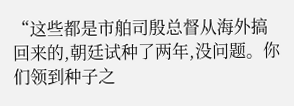“这些都是市舶司殷总督从海外搞回来的,朝廷试种了两年,没问题。你们领到种子之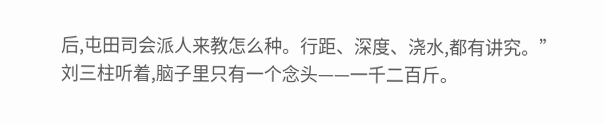后,屯田司会派人来教怎么种。行距、深度、浇水,都有讲究。”
刘三柱听着,脑子里只有一个念头——一千二百斤。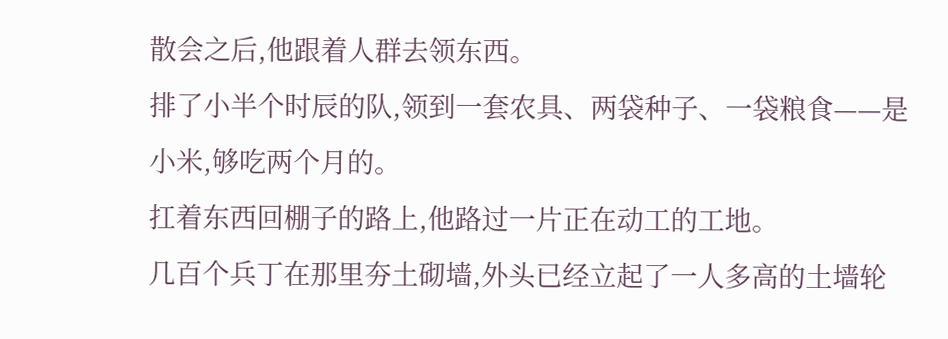散会之后,他跟着人群去领东西。
排了小半个时辰的队,领到一套农具、两袋种子、一袋粮食——是小米,够吃两个月的。
扛着东西回棚子的路上,他路过一片正在动工的工地。
几百个兵丁在那里夯土砌墙,外头已经立起了一人多高的土墙轮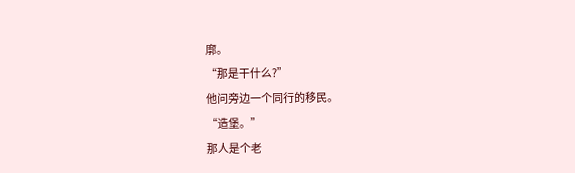廓。
“那是干什么?”
他问旁边一个同行的移民。
“造堡。”
那人是个老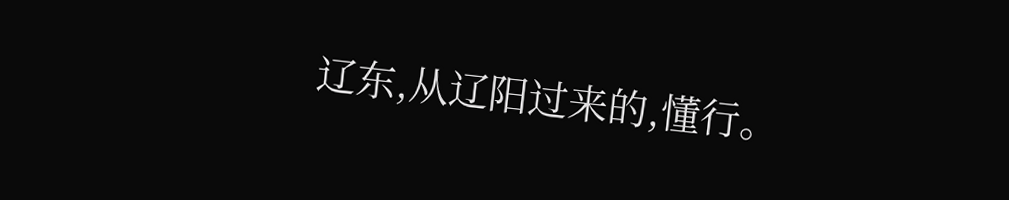辽东,从辽阳过来的,懂行。